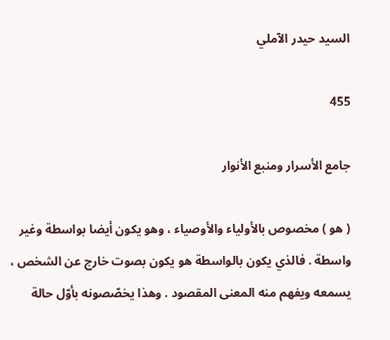السيد حيدر الآملي

455

جامع الأسرار ومنبع الأنوار

( هو ) مخصوص بالأولياء والأوصياء ، وهو يكون أيضا بواسطة وغير واسطة . فالذي يكون بالواسطة هو يكون بصوت خارج عن الشخص ، يسمعه ويفهم منه المعنى المقصود . وهذا يخصّصونه بأوّل حالة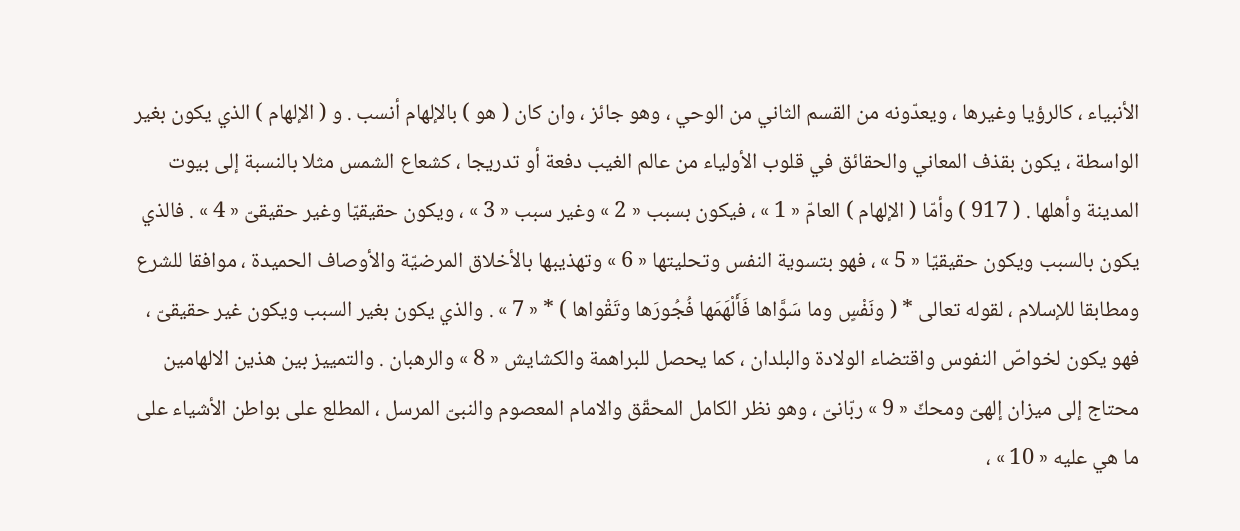الأنبياء ، كالرؤيا وغيرها ، ويعدّونه من القسم الثاني من الوحي ، وهو جائز ، وان كان ( هو ) بالإلهام أنسب . و ( الإلهام ) الذي يكون بغير الواسطة ، يكون بقذف المعاني والحقائق في قلوب الأولياء من عالم الغيب دفعة أو تدريجا ، كشعاع الشمس مثلا بالنسبة إلى بيوت المدينة وأهلها . ( 917 ) وأمّا ( الإلهام ) العامّ « 1 » ، فيكون بسبب « 2 » وغير سبب « 3 » ، ويكون حقيقيّا وغير حقيقىّ « 4 » . فالذي يكون بالسبب ويكون حقيقيّا « 5 » ، فهو بتسوية النفس وتحليتها « 6 » وتهذيبها بالأخلاق المرضيّة والأوصاف الحميدة ، موافقا للشرع ومطابقا للإسلام ، لقوله تعالى * ( ونَفْسٍ وما سَوَّاها فَأَلْهَمَها فُجُورَها وتَقْواها ) * « 7 » . والذي يكون بغير السبب ويكون غير حقيقىّ ، فهو يكون لخواصّ النفوس واقتضاء الولادة والبلدان ، كما يحصل للبراهمة والكشايش « 8 » والرهبان . والتمييز بين هذين الالهامين محتاج إلى ميزان إلهىّ ومحكّ « 9 » ربّانىّ ، وهو نظر الكامل المحقّق والامام المعصوم والنبىّ المرسل ، المطلع على بواطن الأشياء على ما هي عليه « 10 » ،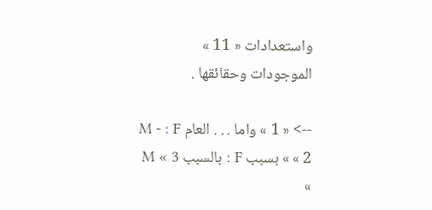واستعدادات « 11 » الموجودات وحقائقها .

--> « 1 » واما . . . العام M - : F « 2 » بسبب F : بالسبب M « 3 »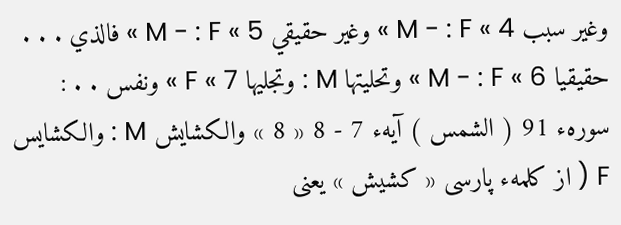وغير سبب M - : F « 4 » وغير حقيقي M - : F « 5 » فالذي . . . حقيقيا M - : F « 6 » وتحليتها M : وتجليها F « 7 » ونفس . . : سورهء 91 ( الشمس ) آيهء 7 - 8 « 8 » والكشايش M : والكشايس F ( از كلمهء پارسى « كشيش » يعنى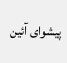پيشواى آئين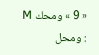« 9 » ومحك M : ومحل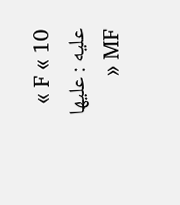F « 10 » عليه : عليها MF «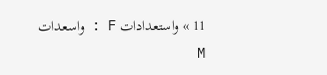11 » واستعدادات F : واسعدات M